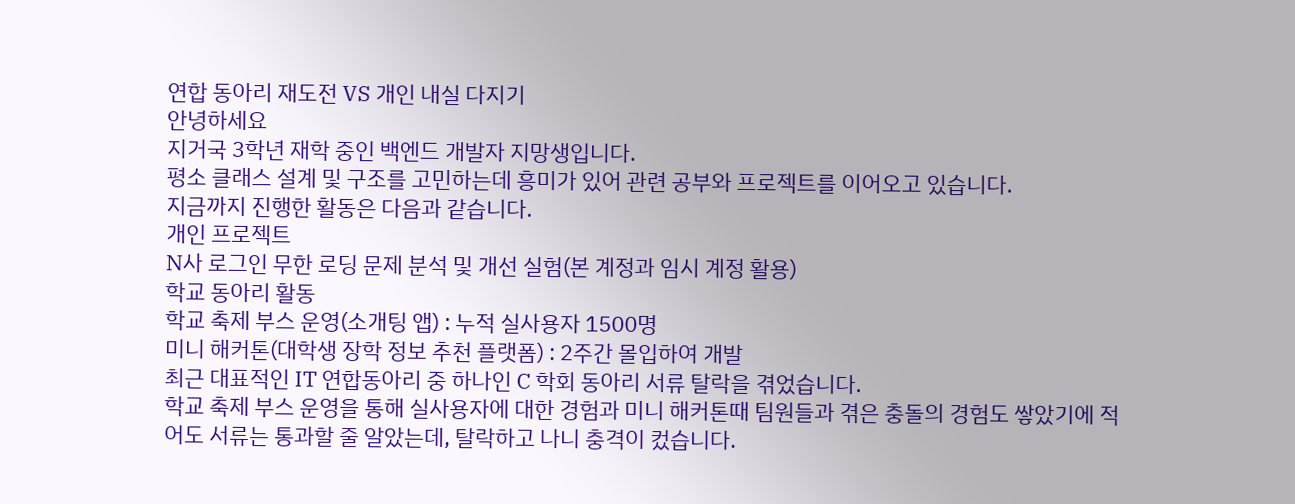연합 동아리 재도전 VS 개인 내실 다지기
안녕하세요
지거국 3학년 재학 중인 백엔드 개발자 지망생입니다.
평소 클래스 설계 및 구조를 고민하는데 흥미가 있어 관련 공부와 프로젝트를 이어오고 있습니다.
지금까지 진행한 활동은 다음과 같습니다.
개인 프로젝트
N사 로그인 무한 로딩 문제 분석 및 개선 실험(본 계정과 임시 계정 활용)
학교 동아리 활동
학교 축제 부스 운영(소개팅 앱) : 누적 실사용자 1500명
미니 해커톤(대학생 장학 정보 추천 플랫폼) : 2주간 몰입하여 개발
최근 대표적인 IT 연합동아리 중 하나인 C 학회 동아리 서류 탈락을 겪었습니다.
학교 축제 부스 운영을 통해 실사용자에 대한 경험과 미니 해커톤때 팀원들과 겪은 충돌의 경험도 쌓았기에 적어도 서류는 통과할 줄 알았는데, 탈락하고 나니 충격이 컸습니다.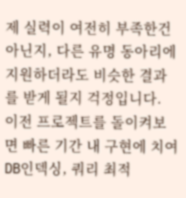제 실력이 여전히 부족한건 아닌지, 다른 유명 동아리에 지원하더라도 비슷한 결과를 받게 될지 걱정입니다.
이전 프로젝트를 돌이켜보면 빠른 기간 내 구현에 치여 DB인덱싱, 쿼리 최적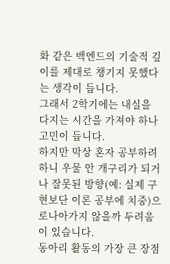화 같은 백엔드의 기술적 깊이를 제대로 챙기지 못했다는 생각이 듭니다.
그래서 2학기에는 내실을 다지는 시간을 가져야 하나 고민이 듭니다.
하지만 막상 혼자 공부하려 하니 우물 안 개구리가 되거나 잘못된 방향(예: 실제 구현보단 이론 공부에 치중)으로나아가지 않을까 두려움이 있습니다.
동아리 활동의 가장 큰 장점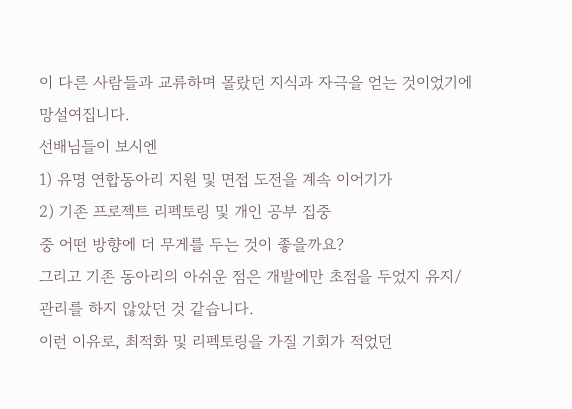이 다른 사람들과 교류하며 몰랐던 지식과 자극을 얻는 것이었기에 망설여집니다.
선배님들이 보시엔
1) 유명 연합동아리 지원 및 면접 도전을 계속 이어기가
2) 기존 프로젝트 리펙토링 및 개인 공부 집중
중 어떤 방향에 더 무게를 두는 것이 좋을까요?
그리고 기존 동아리의 아쉬운 점은 개발에만 초점을 두었지 유지/관리를 하지 않았던 것 같습니다.
이런 이유로, 최적화 및 리펙토링을 가질 기회가 적었던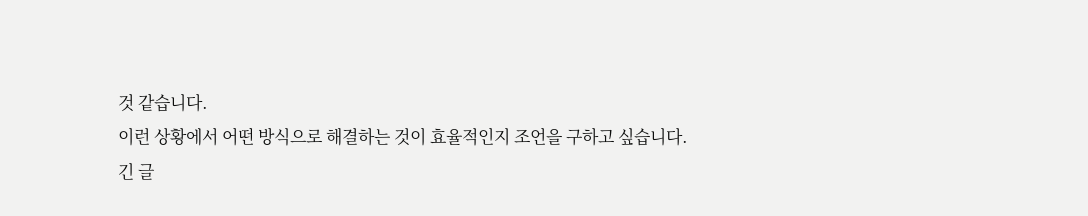것 같습니다.
이런 상황에서 어떤 방식으로 해결하는 것이 효율적인지 조언을 구하고 싶습니다.
긴 글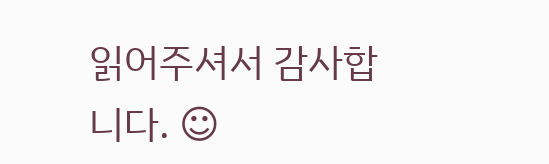읽어주셔서 감사합니다. ☺